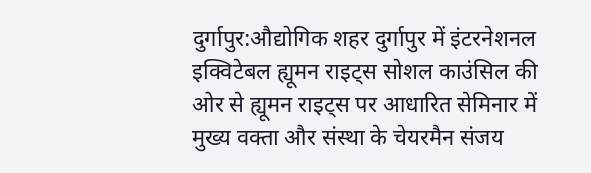दुर्गापुर:औद्योगिक शहर दुर्गापुर में इंटरनेशनल इक्विटेबल ह्यूमन राइट्स सोशल काउंसिल की ओर से ह्यूमन राइट्स पर आधारित सेमिनार में मुख्य वक्ता और संस्था के चेयरमैन संजय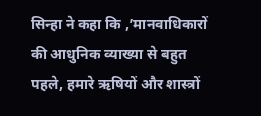सिन्हा ने कहा कि ,’मानवाधिकारों की आधुनिक व्याख्या से बहुत पहले, हमारे ऋषियों और शास्त्रों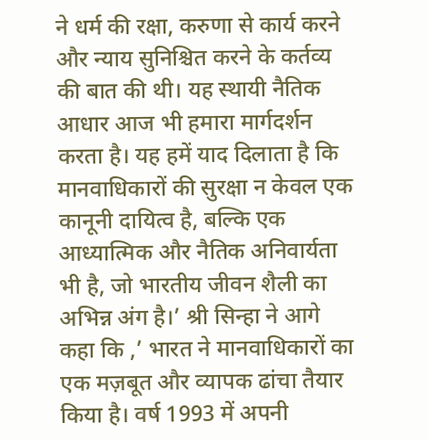ने धर्म की रक्षा, करुणा से कार्य करने और न्याय सुनिश्चित करने के कर्तव्य की बात की थी। यह स्थायी नैतिक आधार आज भी हमारा मार्गदर्शन करता है। यह हमें याद दिलाता है कि मानवाधिकारों की सुरक्षा न केवल एक कानूनी दायित्व है, बल्कि एक आध्यात्मिक और नैतिक अनिवार्यता भी है, जो भारतीय जीवन शैली का अभिन्न अंग है।’ श्री सिन्हा ने आगे कहा कि ,’ भारत ने मानवाधिकारों का एक मज़बूत और व्यापक ढांचा तैयार किया है। वर्ष 1993 में अपनी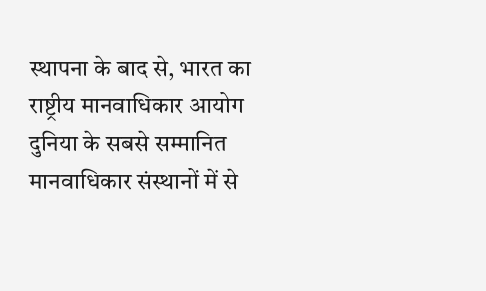स्थापना के बाद से, भारत का राष्ट्रीय मानवाधिकार आयोग दुनिया के सबसे सम्मानित मानवाधिकार संस्थानों में से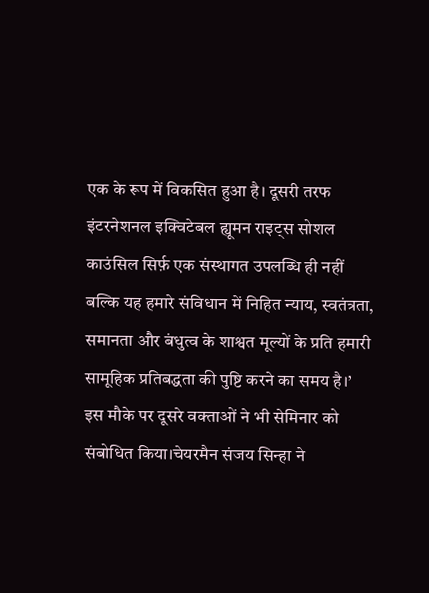एक के रूप में विकसित हुआ है। दूसरी तरफ इंटरनेशनल इक्विटेबल ह्यूमन राइट्स सोशल काउंसिल सिर्फ़ एक संस्थागत उपलब्धि ही नहीं बल्कि यह हमारे संविधान में निहित न्याय, स्वतंत्रता, समानता और बंधुत्व के शाश्वत मूल्यों के प्रति हमारी सामूहिक प्रतिबद्धता की पुष्टि करने का समय है।’
इस मौके पर दूसरे वक्ताओं ने भी सेमिनार को संबोधित किया।चेयरमैन संजय सिन्हा ने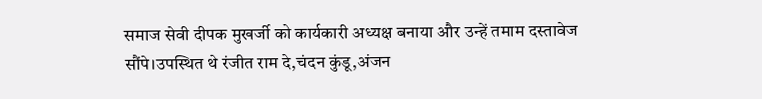समाज सेवी दीपक मुखर्जी को कार्यकारी अध्यक्ष बनाया और उन्हें तमाम दस्तावेज सौंपे।उपस्थित थे रंजीत राम दे,चंदन कुंडू,अंजन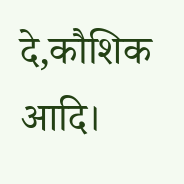दे,कौशिक आदि।